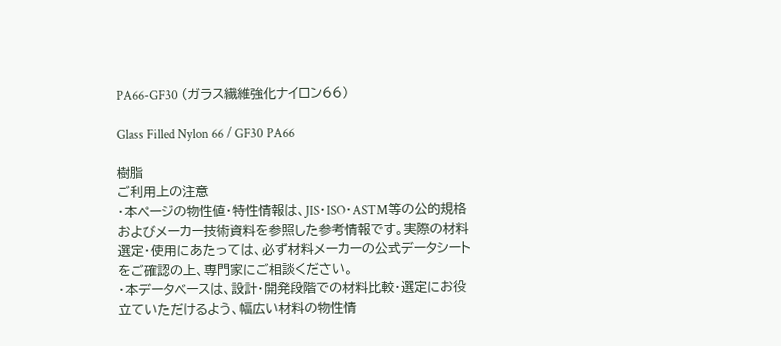PA66-GF30 (ガラス繊維強化ナイロン66)

Glass Filled Nylon 66 / GF30 PA66

樹脂
ご利用上の注意
・本ページの物性値・特性情報は、JIS・ISO・ASTM等の公的規格およびメーカー技術資料を参照した参考情報です。実際の材料選定・使用にあたっては、必ず材料メーカーの公式データシートをご確認の上、専門家にご相談ください。
・本データベースは、設計・開発段階での材料比較・選定にお役立ていただけるよう、幅広い材料の物性情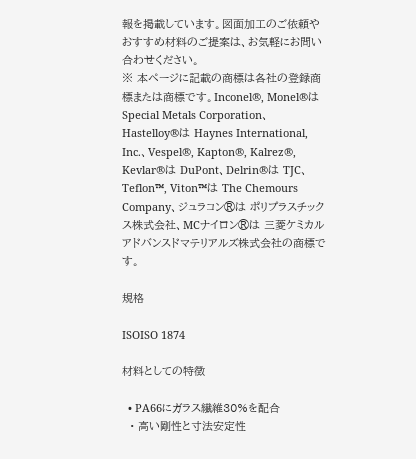報を掲載しています。図面加工のご依頼やおすすめ材料のご提案は、お気軽にお問い合わせください。
※ 本ページに記載の商標は各社の登録商標または商標です。Inconel®, Monel®は Special Metals Corporation、Hastelloy®は Haynes International, Inc.、Vespel®, Kapton®, Kalrez®, Kevlar®は DuPont、Delrin®は TJC、Teflon™, Viton™は The Chemours Company、ジュラコン®は ポリプラスチックス株式会社、MCナイロン®は 三菱ケミカルアドバンスドマテリアルズ株式会社の商標です。

規格

ISOISO 1874

材料としての特徴

  • PA66にガラス繊維30%を配合
  • 高い剛性と寸法安定性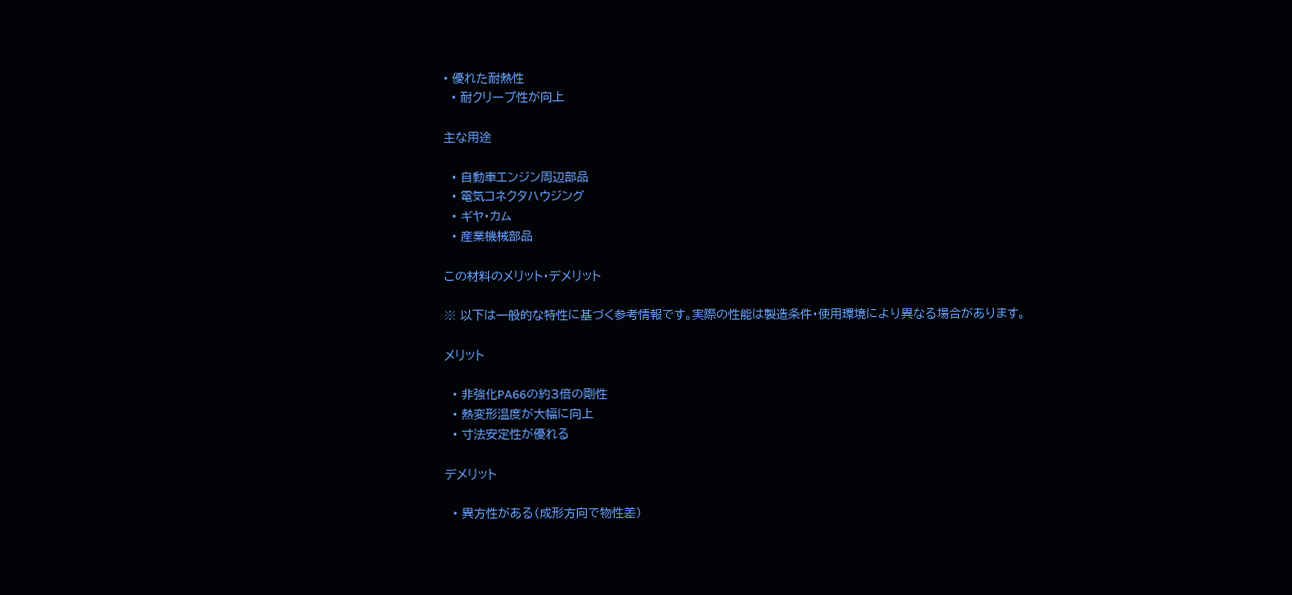• 優れた耐熱性
  • 耐クリープ性が向上

主な用途

  • 自動車エンジン周辺部品
  • 電気コネクタハウジング
  • ギヤ・カム
  • 産業機械部品

この材料のメリット・デメリット

※ 以下は一般的な特性に基づく参考情報です。実際の性能は製造条件・使用環境により異なる場合があります。

メリット

  • 非強化PA66の約3倍の剛性
  • 熱変形温度が大幅に向上
  • 寸法安定性が優れる

デメリット

  • 異方性がある(成形方向で物性差)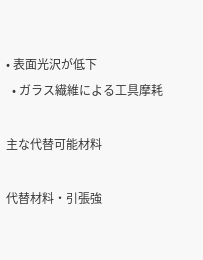• 表面光沢が低下
  • ガラス繊維による工具摩耗

主な代替可能材料

代替材料・引張強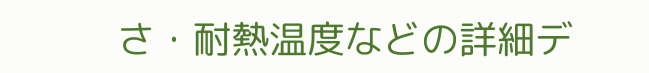さ・耐熱温度などの詳細デ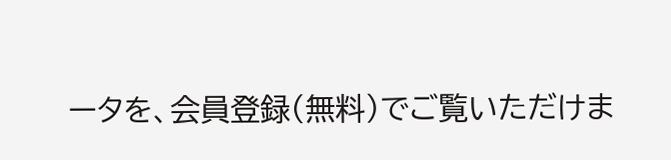ータを、会員登録(無料)でご覧いただけま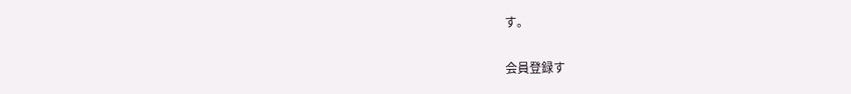す。

会員登録す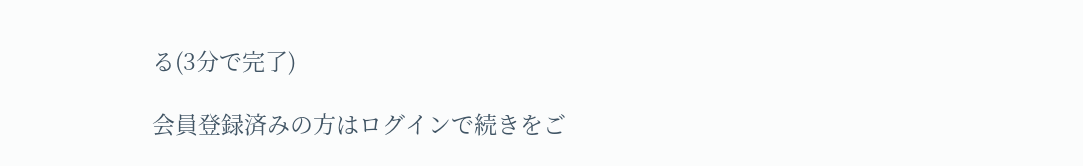る(3分で完了)

会員登録済みの方はログインで続きをご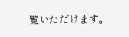覧いただけます。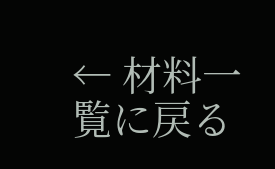← 材料一覧に戻る